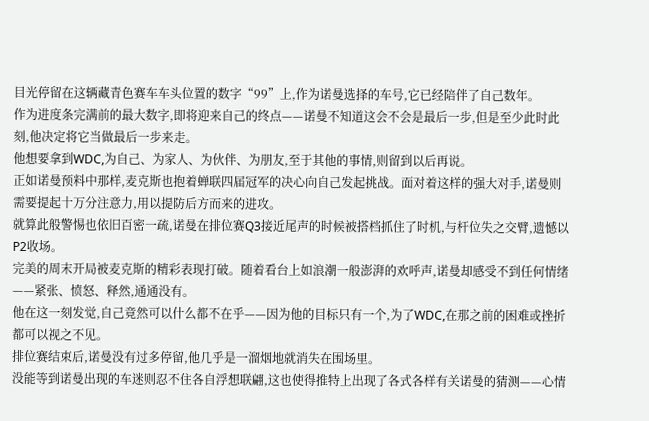目光停留在这辆藏青色赛车车头位置的数字“99”上,作为诺曼选择的车号,它已经陪伴了自己数年。
作为进度条完满前的最大数字,即将迎来自己的终点——诺曼不知道这会不会是最后一步,但是至少此时此刻,他决定将它当做最后一步来走。
他想要拿到WDC,为自己、为家人、为伙伴、为朋友,至于其他的事情,则留到以后再说。
正如诺曼预料中那样,麦克斯也抱着蝉联四届冠军的决心向自己发起挑战。面对着这样的强大对手,诺曼则需要提起十万分注意力,用以提防后方而来的进攻。
就算此般警惕也依旧百密一疏,诺曼在排位赛Q3接近尾声的时候被搭档抓住了时机,与杆位失之交臂,遗憾以P2收场。
完美的周末开局被麦克斯的精彩表现打破。随着看台上如浪潮一般澎湃的欢呼声,诺曼却感受不到任何情绪——紧张、愤怒、释然,通通没有。
他在这一刻发觉,自己竟然可以什么都不在乎——因为他的目标只有一个,为了WDC,在那之前的困难或挫折都可以视之不见。
排位赛结束后,诺曼没有过多停留,他几乎是一溜烟地就消失在围场里。
没能等到诺曼出现的车迷则忍不住各自浮想联翩,这也使得推特上出现了各式各样有关诺曼的猜测——心情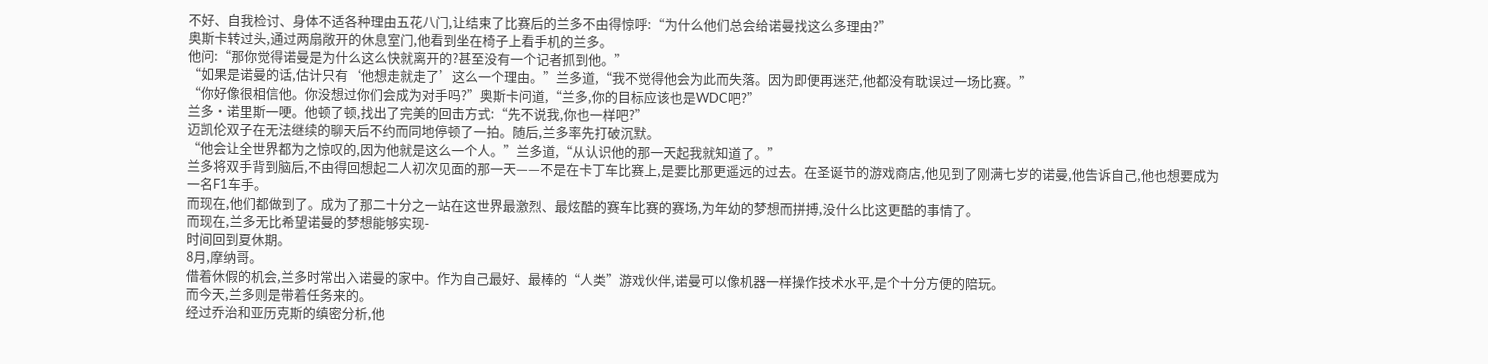不好、自我检讨、身体不适各种理由五花八门,让结束了比赛后的兰多不由得惊呼:“为什么他们总会给诺曼找这么多理由?”
奥斯卡转过头,通过两扇敞开的休息室门,他看到坐在椅子上看手机的兰多。
他问:“那你觉得诺曼是为什么这么快就离开的?甚至没有一个记者抓到他。”
“如果是诺曼的话,估计只有‘他想走就走了’这么一个理由。”兰多道,“我不觉得他会为此而失落。因为即便再迷茫,他都没有耽误过一场比赛。”
“你好像很相信他。你没想过你们会成为对手吗?”奥斯卡问道,“兰多,你的目标应该也是WDC吧?”
兰多·诺里斯一哽。他顿了顿,找出了完美的回击方式:“先不说我,你也一样吧?”
迈凯伦双子在无法继续的聊天后不约而同地停顿了一拍。随后,兰多率先打破沉默。
“他会让全世界都为之惊叹的,因为他就是这么一个人。”兰多道,“从认识他的那一天起我就知道了。”
兰多将双手背到脑后,不由得回想起二人初次见面的那一天——不是在卡丁车比赛上,是要比那更遥远的过去。在圣诞节的游戏商店,他见到了刚满七岁的诺曼,他告诉自己,他也想要成为一名F1车手。
而现在,他们都做到了。成为了那二十分之一站在这世界最激烈、最炫酷的赛车比赛的赛场,为年幼的梦想而拼搏,没什么比这更酷的事情了。
而现在,兰多无比希望诺曼的梦想能够实现-
时间回到夏休期。
8月,摩纳哥。
借着休假的机会,兰多时常出入诺曼的家中。作为自己最好、最棒的“人类”游戏伙伴,诺曼可以像机器一样操作技术水平,是个十分方便的陪玩。
而今天,兰多则是带着任务来的。
经过乔治和亚历克斯的缜密分析,他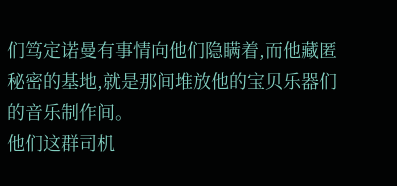们笃定诺曼有事情向他们隐瞒着,而他藏匿秘密的基地,就是那间堆放他的宝贝乐器们的音乐制作间。
他们这群司机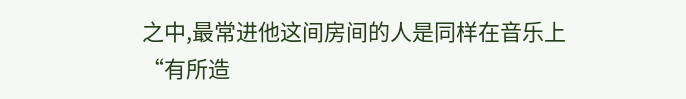之中,最常进他这间房间的人是同样在音乐上“有所造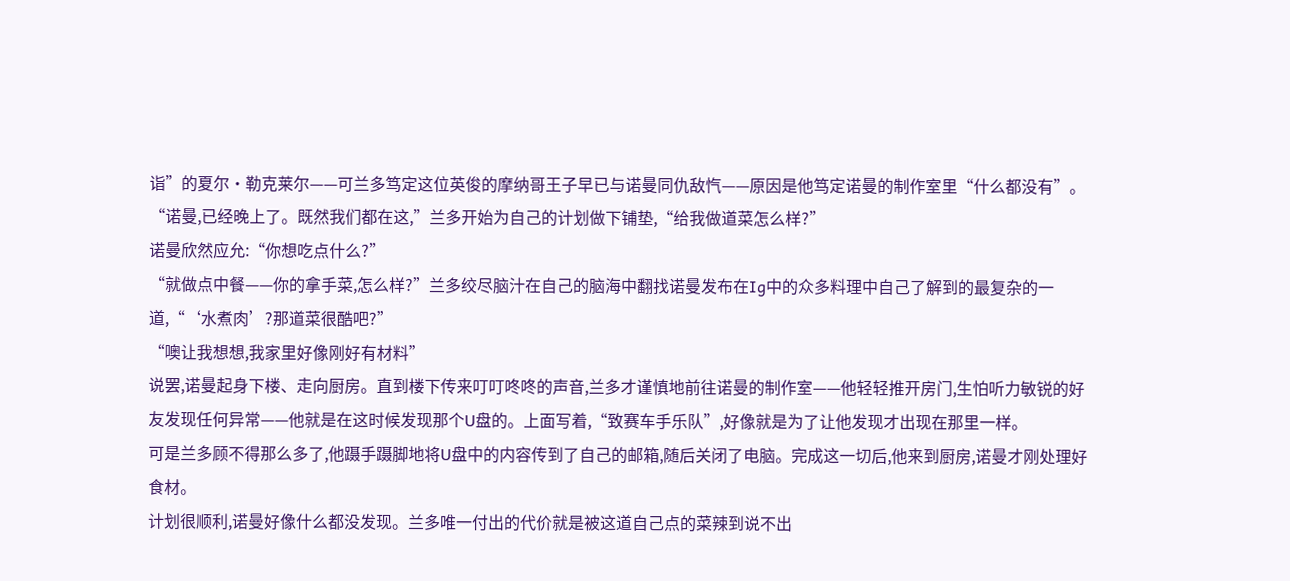诣”的夏尔·勒克莱尔——可兰多笃定这位英俊的摩纳哥王子早已与诺曼同仇敌忾——原因是他笃定诺曼的制作室里“什么都没有”。
“诺曼,已经晚上了。既然我们都在这,”兰多开始为自己的计划做下铺垫,“给我做道菜怎么样?”
诺曼欣然应允:“你想吃点什么?”
“就做点中餐——你的拿手菜,怎么样?”兰多绞尽脑汁在自己的脑海中翻找诺曼发布在Ig中的众多料理中自己了解到的最复杂的一道,“‘水煮肉’?那道菜很酷吧?”
“噢让我想想,我家里好像刚好有材料”
说罢,诺曼起身下楼、走向厨房。直到楼下传来叮叮咚咚的声音,兰多才谨慎地前往诺曼的制作室——他轻轻推开房门,生怕听力敏锐的好友发现任何异常——他就是在这时候发现那个U盘的。上面写着,“致赛车手乐队”,好像就是为了让他发现才出现在那里一样。
可是兰多顾不得那么多了,他蹑手蹑脚地将U盘中的内容传到了自己的邮箱,随后关闭了电脑。完成这一切后,他来到厨房,诺曼才刚处理好食材。
计划很顺利,诺曼好像什么都没发现。兰多唯一付出的代价就是被这道自己点的菜辣到说不出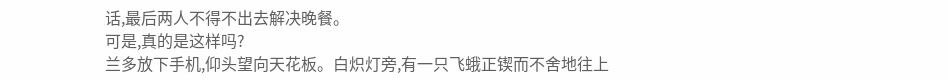话,最后两人不得不出去解决晚餐。
可是,真的是这样吗?
兰多放下手机,仰头望向天花板。白炽灯旁,有一只飞蛾正锲而不舍地往上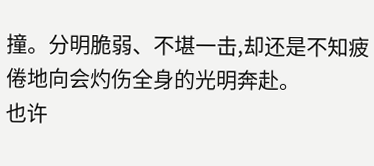撞。分明脆弱、不堪一击,却还是不知疲倦地向会灼伤全身的光明奔赴。
也许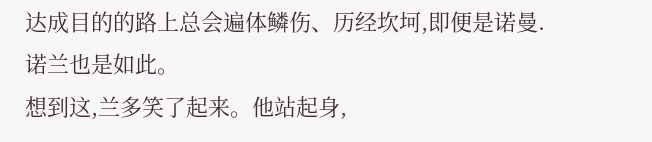达成目的的路上总会遍体鳞伤、历经坎坷,即便是诺曼.诺兰也是如此。
想到这,兰多笑了起来。他站起身,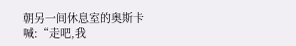朝另一间休息室的奥斯卡喊:“走吧,我